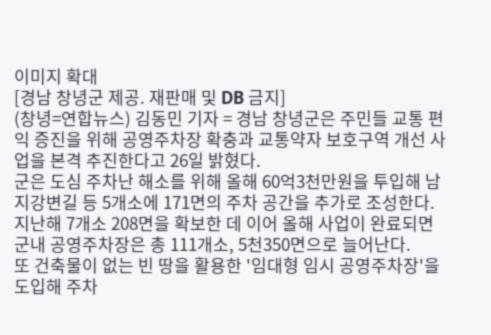이미지 확대
[경남 창녕군 제공. 재판매 및 DB 금지]
(창녕=연합뉴스) 김동민 기자 = 경남 창녕군은 주민들 교통 편익 증진을 위해 공영주차장 확충과 교통약자 보호구역 개선 사업을 본격 추진한다고 26일 밝혔다.
군은 도심 주차난 해소를 위해 올해 60억3천만원을 투입해 남지강변길 등 5개소에 171면의 주차 공간을 추가로 조성한다.
지난해 7개소 208면을 확보한 데 이어 올해 사업이 완료되면 군내 공영주차장은 총 111개소, 5천350면으로 늘어난다.
또 건축물이 없는 빈 땅을 활용한 '임대형 임시 공영주차장'을 도입해 주차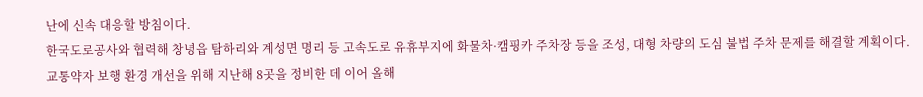난에 신속 대응할 방침이다.
한국도로공사와 협력해 창녕읍 탐하리와 계성면 명리 등 고속도로 유휴부지에 화물차·캠핑카 주차장 등을 조성, 대형 차량의 도심 불법 주차 문제를 해결할 계획이다.
교통약자 보행 환경 개선을 위해 지난해 8곳을 정비한 데 이어 올해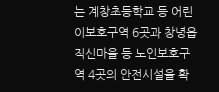는 계창초등학교 등 어린이보호구역 6곳과 창녕읍 직신마을 등 노인보호구역 4곳의 안전시설을 확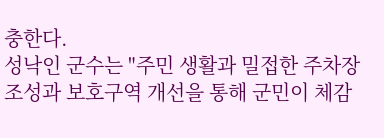충한다.
성낙인 군수는 "주민 생활과 밀접한 주차장 조성과 보호구역 개선을 통해 군민이 체감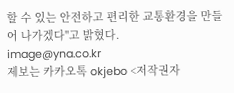할 수 있는 안전하고 편리한 교통환경을 만들어 나가겠다"고 밝혔다.
image@yna.co.kr
제보는 카카오톡 okjebo <저작권자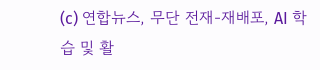(c) 연합뉴스, 무단 전재-재배포, AI 학습 및 활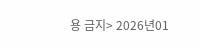용 금지> 2026년01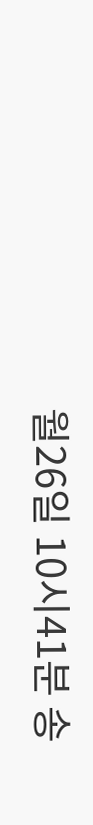월26일 10시41분 송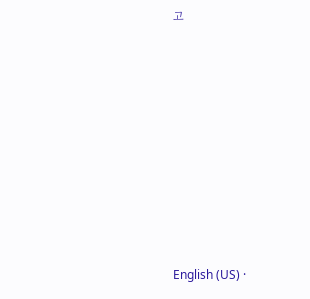고









English (US) ·